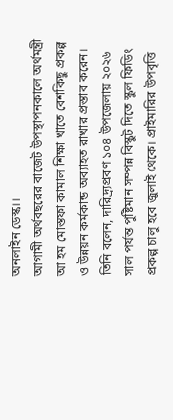অনলাইন ডেস্ক।।
আগামী অর্থবছরের বাজেট উপস্থাপনকালে অর্থমন্ত্রী আ হম মোস্তফা কামাল শিক্ষা খাতে বেশকিছু প্রকল্প ও উন্নয়ন কর্মকান্ড অব্যাহত রাখার প্রস্তাব করেন। তিনি বলেন, দারিদ্র্যপ্রবণ ১০৪ উপজেলায় ২০২৬ সাল পর্যন্ত পুষ্টিমান সম্পন্ন বিস্কুট দিতে স্কুল ফিডিং প্রকল্প চালু হবে জুলাই থেকে। প্রাইমারির উপবৃত্তি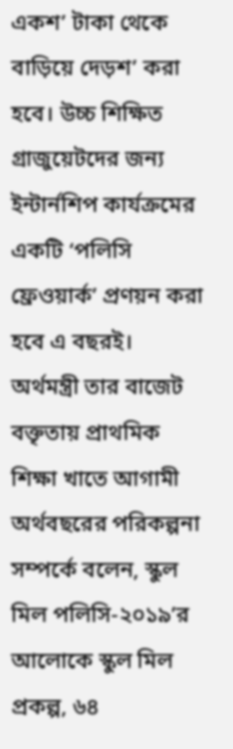একশ’ টাকা থেকে বাড়িয়ে দেড়শ’ করা হবে। উচ্চ শিক্ষিত গ্রাজুয়েটদের জন্য ইন্টার্নশিপ কার্যক্রমের একটি ‘পলিসি ফ্রেওয়ার্ক’ প্রণয়ন করা হবে এ বছরই।
অর্থমন্ত্রী তার বাজেট বক্তৃতায় প্রাথমিক শিক্ষা খাতে আগামী অর্থবছরের পরিকল্পনা সম্পর্কে বলেন, স্কুল মিল পলিসি-২০১৯’র আলোকে স্কুল মিল প্রকল্প, ৬৪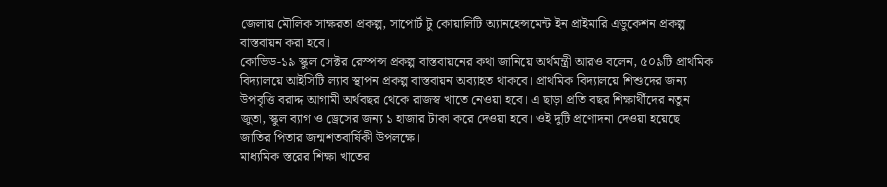জেলায় মৌলিক সাক্ষরতা প্রকল্প, সাপোর্ট টু কোয়ালিটি অ্যানহেন্সমেন্ট ইন প্রাইমারি এডুকেশন প্রকল্প বাস্তবায়ন করা হবে।
কোভিড-১৯ স্কুল সেক্টর রেস্পন্স প্রকল্প বাস্তবায়নের কথা জানিয়ে অর্থমন্ত্রী আরও বলেন, ৫০৯টি প্রাথমিক বিদ্যালয়ে আইসিটি ল্যাব স্থাপন প্রকল্প বাস্তবায়ন অব্যাহত থাকবে। প্রাথমিক বিদ্যালয়ে শিশুদের জন্য উপবৃত্তি বরাদ্দ আগামী অর্থবছর থেকে রাজস্ব খাতে নেওয়া হবে। এ ছাড়া প্রতি বছর শিক্ষার্থীদের নতুন জুতা, স্কুল ব্যাগ ও ড্রেসের জন্য ১ হাজার টাকা করে দেওয়া হবে। ওই দুটি প্রণোদনা দেওয়া হয়েছে জাতির পিতার জন্মশতবার্ষিকী উপলক্ষে।
মাধ্যমিক স্তরের শিক্ষা খাতের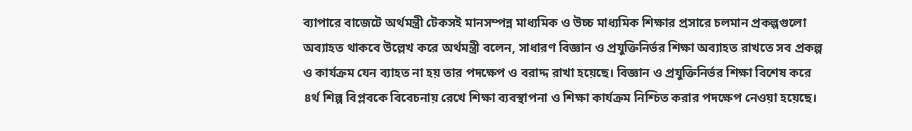ব্যাপারে বাজেটে অর্থমন্ত্রী টেকসই মানসম্পন্ন মাধ্যমিক ও উচ্চ মাধ্যমিক শিক্ষার প্রসারে চলমান প্রকল্পগুলো অব্যাহত থাকবে উল্লেখ করে অর্থমন্ত্রী বলেন, সাধারণ বিজ্ঞান ও প্রযুক্তিনির্ভর শিক্ষা অব্যাহত রাখতে সব প্রকল্প ও কার্যক্রম যেন ব্যাহত না হয় তার পদক্ষেপ ও বরাদ্দ রাখা হয়েছে। বিজ্ঞান ও প্রযুক্তিনির্ভর শিক্ষা বিশেষ করে ৪র্থ শিল্প বিপ্লবকে বিবেচনায় রেখে শিক্ষা ব্যবস্থাপনা ও শিক্ষা কার্যক্রম নিশ্চিত করার পদক্ষেপ নেওয়া হয়েছে।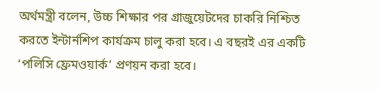অর্থমন্ত্রী বলেন, উচ্চ শিক্ষার পর গ্রাজুয়েটদের চাকরি নিশ্চিত করতে ইন্টার্নশিপ কার্যক্রম চালু করা হবে। এ বছরই এর একটি ‘পলিসি ফ্রেমওয়ার্ক’ প্রণয়ন করা হবে।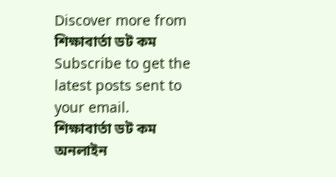Discover more from শিক্ষাবার্তা ডট কম
Subscribe to get the latest posts sent to your email.
শিক্ষাবার্তা ডট কম অনলাইন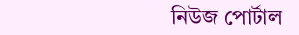নিউজ পোর্টাল